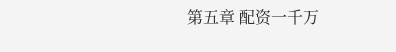第五章 配资一千万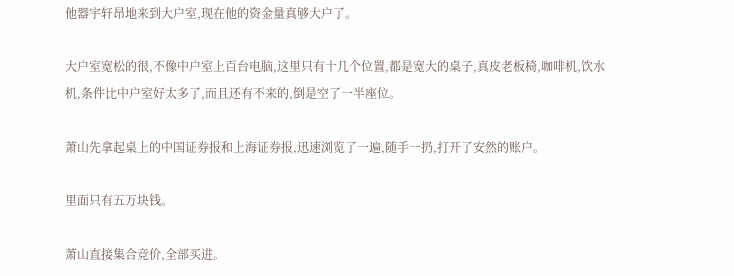他器宇轩昂地来到大户室,现在他的资金量真够大户了。

大户室宽松的很,不像中户室上百台电脑,这里只有十几个位置,都是宽大的桌子,真皮老板椅,咖啡机,饮水机,条件比中户室好太多了,而且还有不来的,倒是空了一半座位。

萧山先拿起桌上的中国证券报和上海证券报,迅速浏览了一遍,随手一扔,打开了安然的账户。

里面只有五万块钱。

萧山直接集合竞价,全部买进。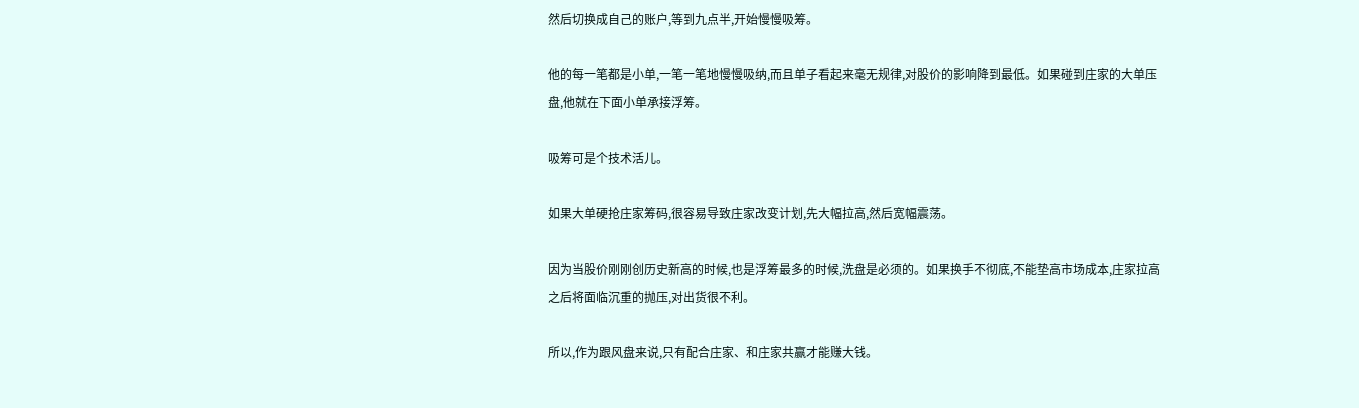然后切换成自己的账户,等到九点半,开始慢慢吸筹。

他的每一笔都是小单,一笔一笔地慢慢吸纳,而且单子看起来毫无规律,对股价的影响降到最低。如果碰到庄家的大单压盘,他就在下面小单承接浮筹。

吸筹可是个技术活儿。

如果大单硬抢庄家筹码,很容易导致庄家改变计划,先大幅拉高,然后宽幅震荡。

因为当股价刚刚创历史新高的时候,也是浮筹最多的时候,洗盘是必须的。如果换手不彻底,不能垫高市场成本,庄家拉高之后将面临沉重的抛压,对出货很不利。

所以,作为跟风盘来说,只有配合庄家、和庄家共赢才能赚大钱。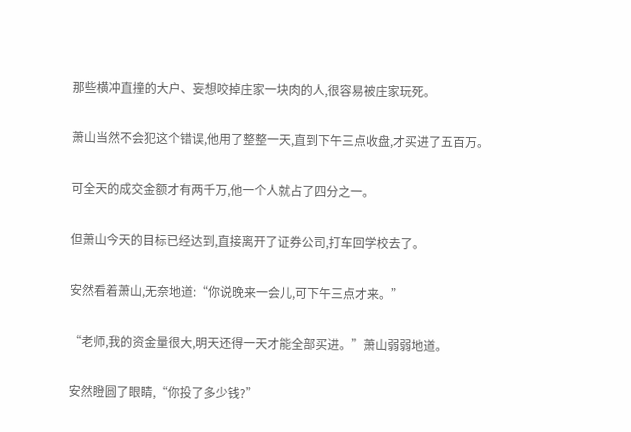那些横冲直撞的大户、妄想咬掉庄家一块肉的人,很容易被庄家玩死。

萧山当然不会犯这个错误,他用了整整一天,直到下午三点收盘,才买进了五百万。

可全天的成交金额才有两千万,他一个人就占了四分之一。

但萧山今天的目标已经达到,直接离开了证券公司,打车回学校去了。

安然看着萧山,无奈地道:“你说晚来一会儿,可下午三点才来。”

“老师,我的资金量很大,明天还得一天才能全部买进。”萧山弱弱地道。

安然瞪圆了眼睛,“你投了多少钱?”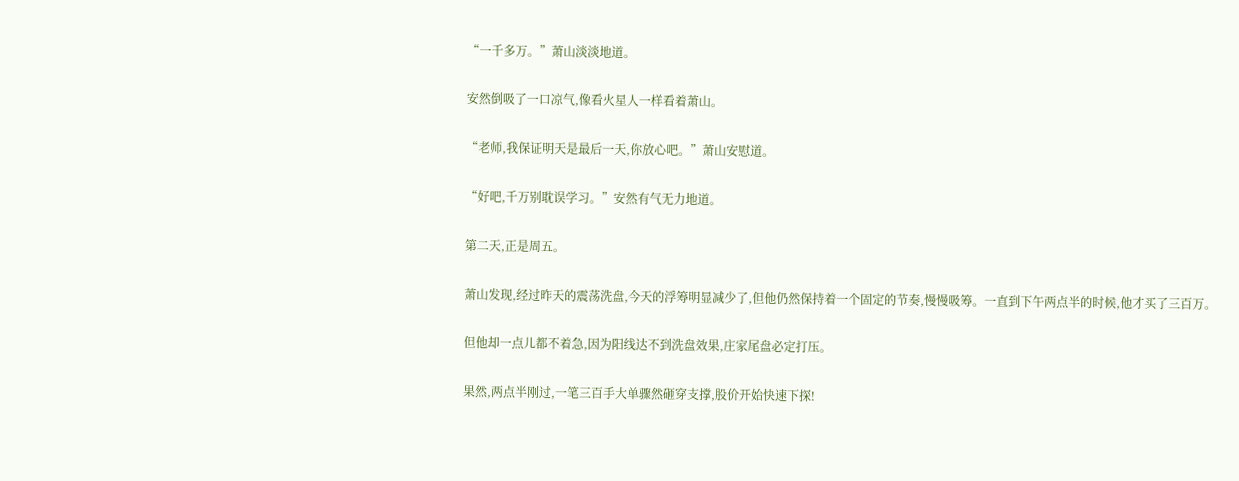“一千多万。”萧山淡淡地道。

安然倒吸了一口凉气,像看火星人一样看着萧山。

“老师,我保证明天是最后一天,你放心吧。”萧山安慰道。

“好吧,千万别耽误学习。”安然有气无力地道。

第二天,正是周五。

萧山发现,经过昨天的震荡洗盘,今天的浮筹明显减少了,但他仍然保持着一个固定的节奏,慢慢吸筹。一直到下午两点半的时候,他才买了三百万。

但他却一点儿都不着急,因为阳线达不到洗盘效果,庄家尾盘必定打压。

果然,两点半刚过,一笔三百手大单骤然砸穿支撑,股价开始快速下探!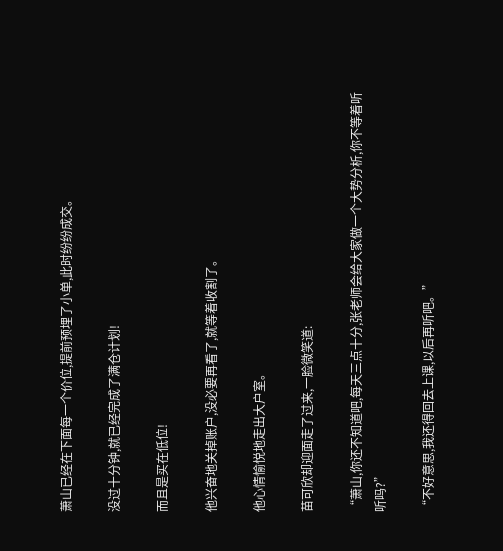萧山已经在下面每一个价位,提前预埋了小单,此时纷纷成交。

没过十分钟,就已经完成了满仓计划!

而且是买在低位!

他兴奋地关掉账户,没必要再看了,就等着收割了。

他心情愉悦地走出大户室。

苗可欣却迎面走了过来,一脸微笑道:

“萧山,你还不知道吧,每天三点十分,张老师会给大家做一个大势分析,你不等着听听吗?”

“不好意思,我还得回去上课,以后再听吧。”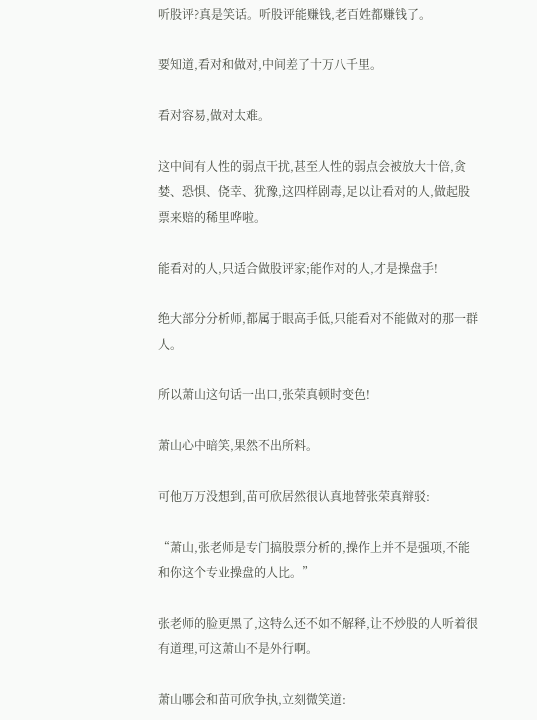听股评?真是笑话。听股评能赚钱,老百姓都赚钱了。

要知道,看对和做对,中间差了十万八千里。

看对容易,做对太难。

这中间有人性的弱点干扰,甚至人性的弱点会被放大十倍,贪婪、恐惧、侥幸、犹豫,这四样剧毒,足以让看对的人,做起股票来赔的稀里哗啦。

能看对的人,只适合做股评家;能作对的人,才是操盘手!

绝大部分分析师,都属于眼高手低,只能看对不能做对的那一群人。

所以萧山这句话一出口,张荣真顿时变色!

萧山心中暗笑,果然不出所料。

可他万万没想到,苗可欣居然很认真地替张荣真辩驳:

“萧山,张老师是专门搞股票分析的,操作上并不是强项,不能和你这个专业操盘的人比。”

张老师的脸更黑了,这特么还不如不解释,让不炒股的人听着很有道理,可这萧山不是外行啊。

萧山哪会和苗可欣争执,立刻微笑道: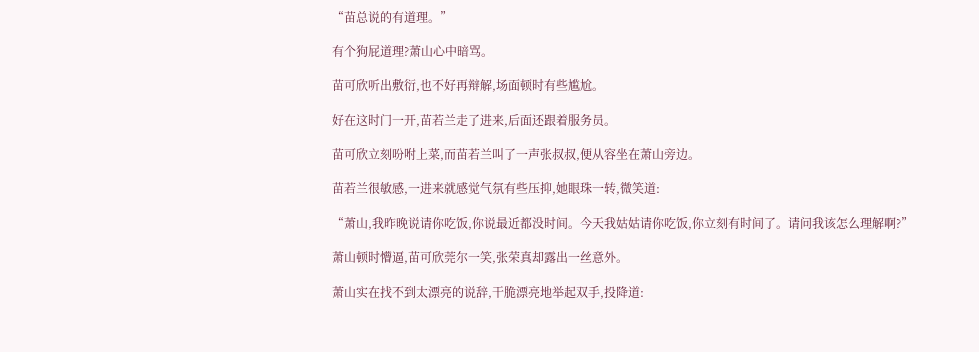“苗总说的有道理。”

有个狗屁道理?萧山心中暗骂。

苗可欣听出敷衍,也不好再辩解,场面顿时有些尴尬。

好在这时门一开,苗若兰走了进来,后面还跟着服务员。

苗可欣立刻吩咐上菜,而苗若兰叫了一声张叔叔,便从容坐在萧山旁边。

苗若兰很敏感,一进来就感觉气氛有些压抑,她眼珠一转,微笑道:

“萧山,我昨晚说请你吃饭,你说最近都没时间。今天我姑姑请你吃饭,你立刻有时间了。请问我该怎么理解啊?”

萧山顿时懵逼,苗可欣莞尔一笑,张荣真却露出一丝意外。

萧山实在找不到太漂亮的说辞,干脆漂亮地举起双手,投降道: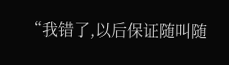“我错了,以后保证随叫随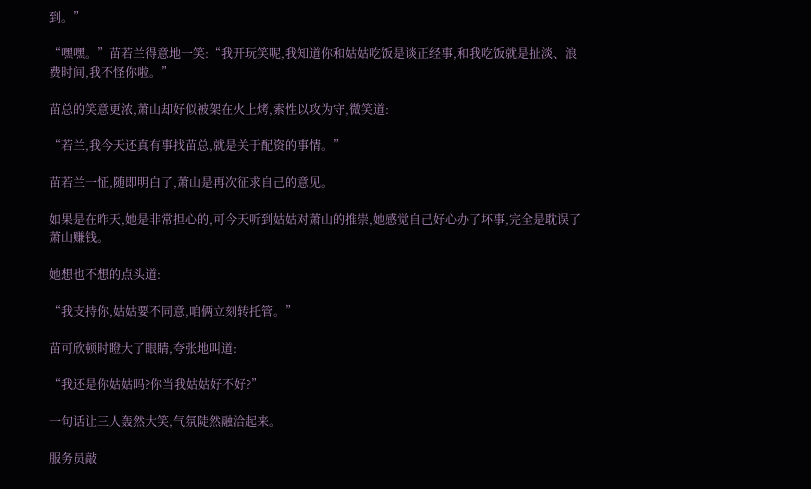到。”

“嘿嘿。”苗若兰得意地一笑:“我开玩笑呢,我知道你和姑姑吃饭是谈正经事,和我吃饭就是扯淡、浪费时间,我不怪你啦。”

苗总的笑意更浓,萧山却好似被架在火上烤,索性以攻为守,微笑道:

“若兰,我今天还真有事找苗总,就是关于配资的事情。”

苗若兰一怔,随即明白了,萧山是再次征求自己的意见。

如果是在昨天,她是非常担心的,可今天听到姑姑对萧山的推崇,她感觉自己好心办了坏事,完全是耽误了萧山赚钱。

她想也不想的点头道:

“我支持你,姑姑要不同意,咱俩立刻转托管。”

苗可欣顿时瞪大了眼睛,夸张地叫道:

“我还是你姑姑吗?你当我姑姑好不好?”

一句话让三人轰然大笑,气氛陡然融洽起来。

服务员敲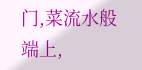门,菜流水般端上,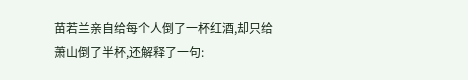苗若兰亲自给每个人倒了一杯红酒,却只给萧山倒了半杯,还解释了一句: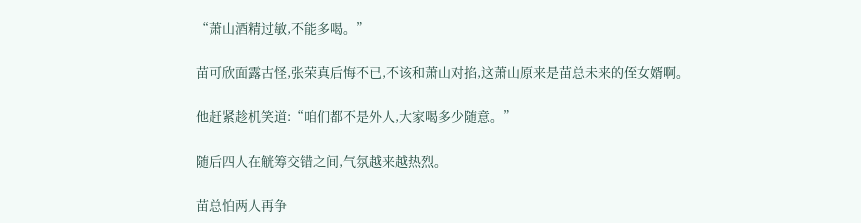“萧山酒精过敏,不能多喝。”

苗可欣面露古怪,张荣真后悔不已,不该和萧山对掐,这萧山原来是苗总未来的侄女婿啊。

他赶紧趁机笑道:“咱们都不是外人,大家喝多少随意。”

随后四人在觥筹交错之间,气氛越来越热烈。

苗总怕两人再争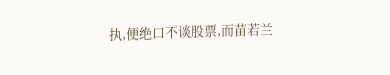执,便绝口不谈股票,而苗若兰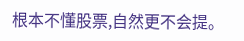根本不懂股票,自然更不会提。